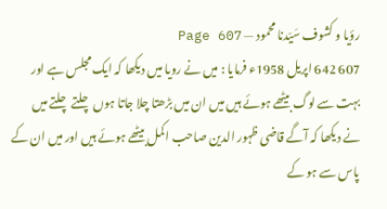رؤیا و کشوف سَیّدنا محمود — Page 607
607 642 اپریل 1958ء فرمایا : میں نے رویا میں دیکھا کہ ایک مجلس ہے اور بہت سے لوگ بیٹھے ہوئے ہیں میں ان میں بڑھتا چلا جاتا ہوں چلتے چلتے میں نے دیکھا کہ آگے قاضی ظہور الدین صاحب اکمل بیٹھے ہوئے ہیں اور میں ان کے پاس سے ہو کے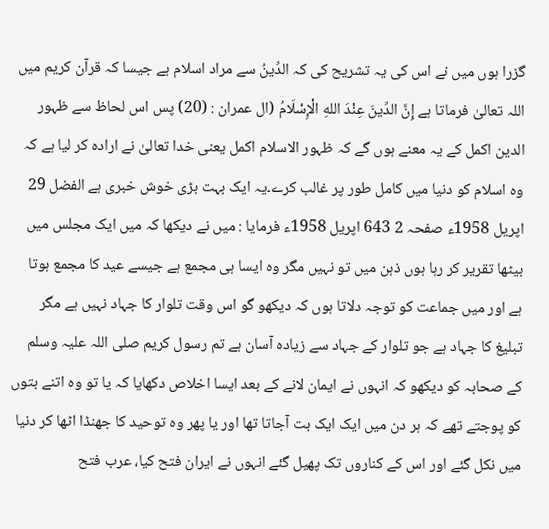گزرا ہوں میں نے اس کی یہ تشریح کی کہ الدِّينُ سے مراد اسلام ہے جیسا کہ قرآن کریم میں اللہ تعالیٰ فرماتا ہے إِنَّ الدِّينَ عِنْدَ اللهِ الْإِسْلَامُ (ال عمران : (20) پس اس لحاظ سے ظہور الدین اکمل کے یہ معنے ہوں گے کہ ظہور الاسلام اکمل یعنی خدا تعالیٰ نے ارادہ کر لیا ہے کہ وہ اسلام کو دنیا میں کامل طور پر غالب کرے۔یہ ایک بہت بڑی خوش خبری ہے الفضل 29 اپریل 1958ء صفحہ 2 643 اپریل 1958ء فرمایا : میں نے دیکھا کہ میں ایک مجلس میں بیٹھا تقریر کر رہا ہوں ذہن میں تو نہیں مگر وہ ایسا ہی مجمع ہے جیسے عید کا مجمع ہوتا ہے اور میں جماعت کو توجہ دلاتا ہوں کہ دیکھو گو اس وقت تلوار کا جہاد نہیں ہے مگر تبلیغ کا جہاد ہے جو تلوار کے جہاد سے زیادہ آسان ہے تم رسول کریم صلی اللہ علیہ وسلم کے صحابہ کو دیکھو کہ انہوں نے ایمان لانے کے بعد ایسا اخلاص دکھایا کہ یا تو وہ اتنے بتوں کو پوجتے تھے کہ ہر دن میں ایک ایک بت آجاتا تھا اور یا پھر وہ توحید کا جھنڈا اٹھا کر دنیا میں نکل گئے اور اس کے کناروں تک پھیل گئے انہوں نے ایران فتح کیا، عرب فتح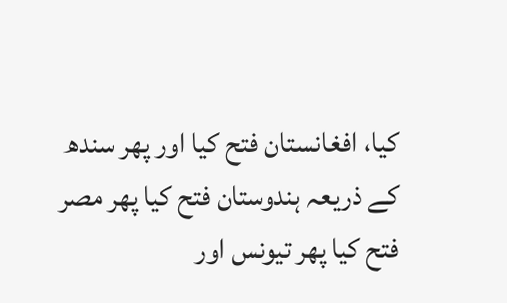کیا، افغانستان فتح کیا اور پھر سندھ کے ذریعہ ہندوستان فتح کیا پھر مصر فتح کیا پھر تیونس اور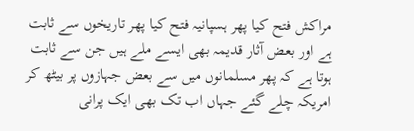مراکش فتح کیا پھر ہسپانیہ فتح کیا پھر تاریخوں سے ثابت ہے اور بعض آثار قدیمہ بھی ایسے ملے ہیں جن سے ثابت ہوتا ہے کہ پھر مسلمانوں میں سے بعض جہازوں پر بیٹھ کر امریکہ چلے گئے جہاں اب تک بھی ایک پرانی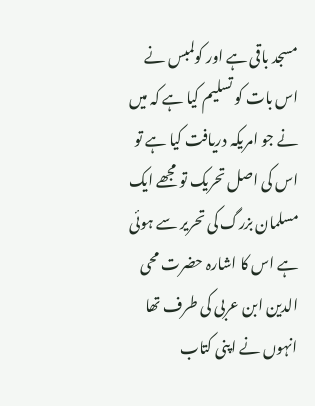مسجد باقی ہے اور کولمبس نے اس بات کو تسلیم کیا ہے کہ میں نے جو امریکہ دریافت کیا ہے تو اس کی اصل تحریک تو مجھے ایک مسلمان بزرگ کی تحریر سے ہوئی ہے اس کا اشارہ حضرت محی الدین ابن عربی کی طرف تھا انہوں نے اپنی کتاب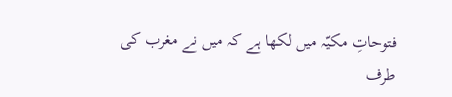فتوحاتِ مکیّہ میں لکھا ہے کہ میں نے مغرب کی طرف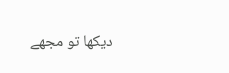دیکھا تو مجھے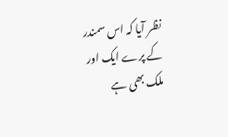نظر آیا کہ اس سمندر کے پرے ایک اور ملک بھی ہے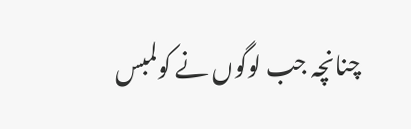چنانچہ جب لوگوں نے کولمبس